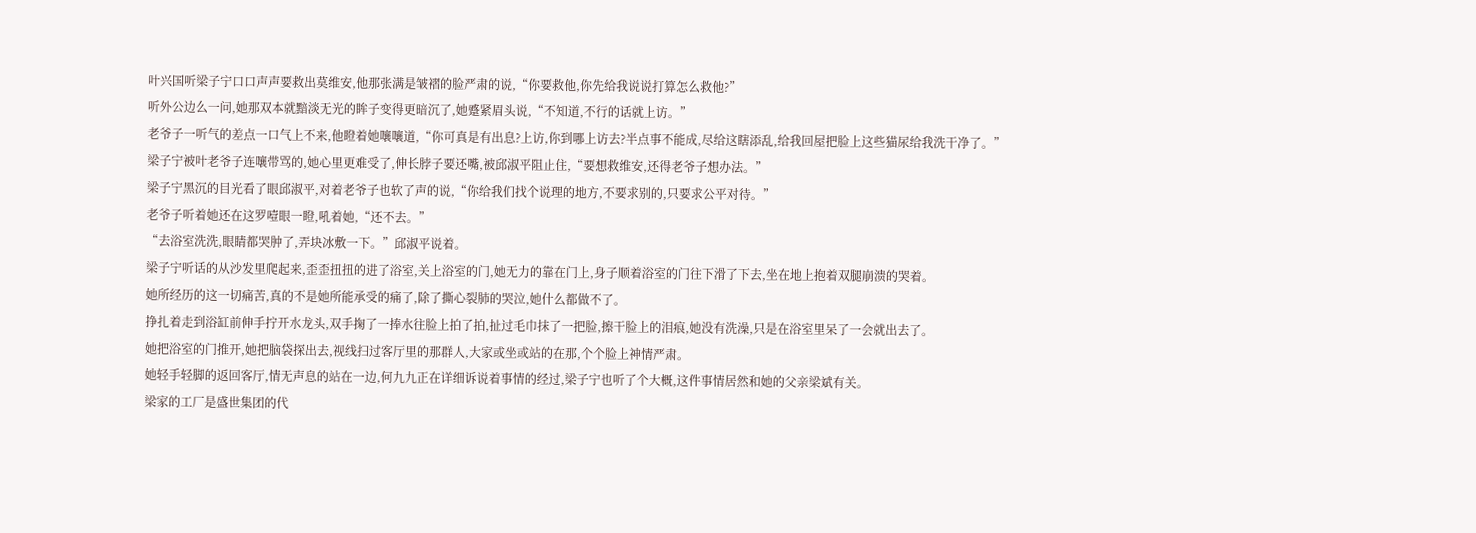叶兴国听梁子宁口口声声要救出莫维安,他那张满是皱褶的脸严肃的说,“你要救他,你先给我说说打算怎么救他?”
听外公边么一问,她那双本就黯淡无光的眸子变得更暗沉了,她蹙紧眉头说,“不知道,不行的话就上访。”
老爷子一听气的差点一口气上不来,他瞪着她嚷嚷道,“你可真是有出息?上访,你到哪上访去?半点事不能成,尽给这瞎添乱,给我回屋把脸上这些猫尿给我洗干净了。”
梁子宁被叶老爷子连嚷带骂的,她心里更难受了,伸长脖子要还嘴,被邱淑平阻止住,“要想救维安,还得老爷子想办法。”
梁子宁黑沉的目光看了眼邱淑平,对着老爷子也软了声的说,“你给我们找个说理的地方,不要求别的,只要求公平对待。”
老爷子听着她还在这罗噎眼一瞪,吼着她,“还不去。”
“去浴室洗洗,眼睛都哭肿了,弄块冰敷一下。”邱淑平说着。
梁子宁听话的从沙发里爬起来,歪歪扭扭的进了浴室,关上浴室的门,她无力的靠在门上,身子顺着浴室的门往下滑了下去,坐在地上抱着双腿崩溃的哭着。
她所经历的这一切痛苦,真的不是她所能承受的痛了,除了撕心裂肺的哭泣,她什么都做不了。
挣扎着走到浴缸前伸手拧开水龙头,双手掬了一捧水往脸上拍了拍,扯过毛巾抹了一把脸,擦干脸上的泪痕,她没有洗澡,只是在浴室里呆了一会就出去了。
她把浴室的门推开,她把脑袋探出去,视线扫过客厅里的那群人,大家或坐或站的在那,个个脸上神情严肃。
她轻手轻脚的返回客厅,情无声息的站在一边,何九九正在详细诉说着事情的经过,梁子宁也听了个大概,这件事情居然和她的父亲梁斌有关。
梁家的工厂是盛世集团的代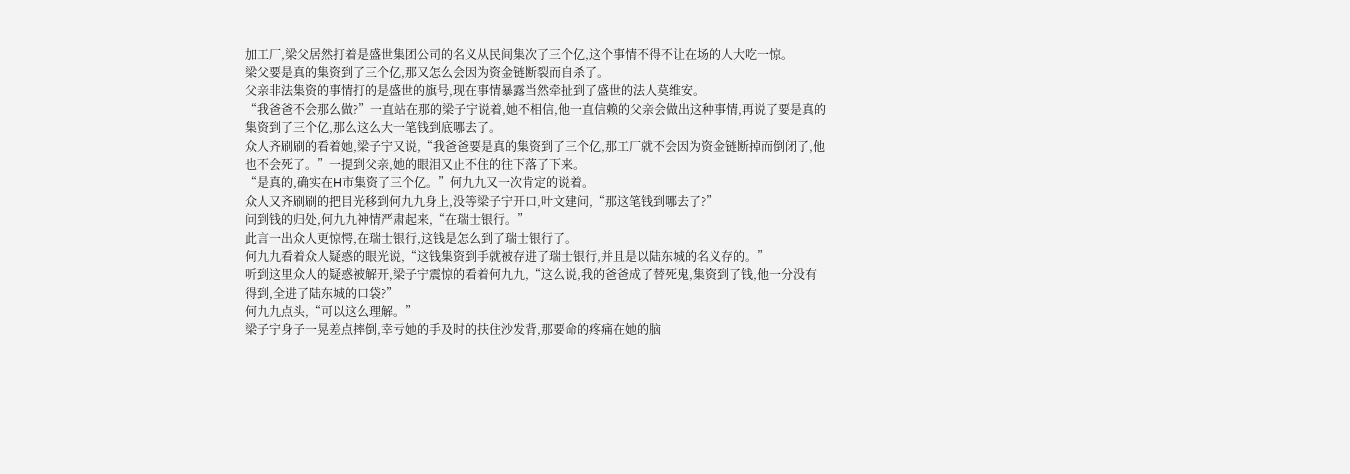加工厂,梁父居然打着是盛世集团公司的名义从民间集次了三个亿,这个事情不得不让在场的人大吃一惊。
梁父要是真的集资到了三个亿,那又怎么会因为资金链断裂而自杀了。
父亲非法集资的事情打的是盛世的旗号,现在事情暴露当然牵扯到了盛世的法人莫维安。
“我爸爸不会那么做?”一直站在那的梁子宁说着,她不相信,他一直信赖的父亲会做出这种事情,再说了要是真的集资到了三个亿,那么这么大一笔钱到底哪去了。
众人齐刷刷的看着她,梁子宁又说,“我爸爸要是真的集资到了三个亿,那工厂就不会因为资金链断掉而倒闭了,他也不会死了。”一提到父亲,她的眼泪又止不住的往下落了下来。
“是真的,确实在H市集资了三个亿。”何九九又一次肯定的说着。
众人又齐刷刷的把目光移到何九九身上,没等梁子宁开口,叶文建问,“那这笔钱到哪去了?”
问到钱的归处,何九九神情严肃起来,“在瑞士银行。”
此言一出众人更惊愕,在瑞士银行,这钱是怎么到了瑞士银行了。
何九九看着众人疑惑的眼光说,“这钱集资到手就被存进了瑞士银行,并且是以陆东城的名义存的。”
听到这里众人的疑惑被解开,梁子宁震惊的看着何九九,“这么说,我的爸爸成了替死鬼,集资到了钱,他一分没有得到,全进了陆东城的口袋?”
何九九点头,“可以这么理解。”
梁子宁身子一晃差点摔倒,幸亏她的手及时的扶住沙发背,那要命的疼痛在她的脑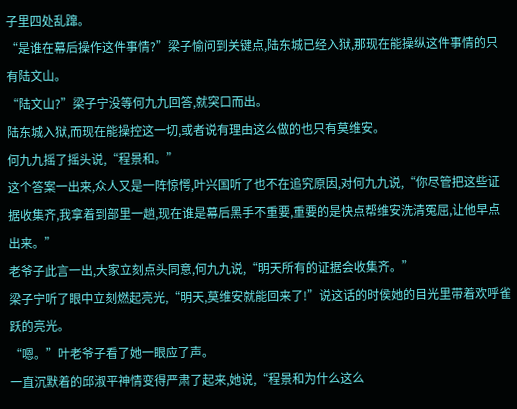子里四处乱蹿。
“是谁在幕后操作这件事情?”梁子愉问到关键点,陆东城已经入狱,那现在能操纵这件事情的只有陆文山。
“陆文山?”梁子宁没等何九九回答,就突口而出。
陆东城入狱,而现在能操控这一切,或者说有理由这么做的也只有莫维安。
何九九摇了摇头说,“程景和。”
这个答案一出来,众人又是一阵惊愕,叶兴国听了也不在追究原因,对何九九说,“你尽管把这些证据收集齐,我拿着到部里一趟,现在谁是幕后黑手不重要,重要的是快点帮维安洗清冤屈,让他早点出来。”
老爷子此言一出,大家立刻点头同意,何九九说,“明天所有的证据会收集齐。”
梁子宁听了眼中立刻燃起亮光,“明天,莫维安就能回来了!”说这话的时侯她的目光里带着欢呼雀跃的亮光。
“嗯。”叶老爷子看了她一眼应了声。
一直沉默着的邱淑平神情变得严肃了起来,她说,“程景和为什么这么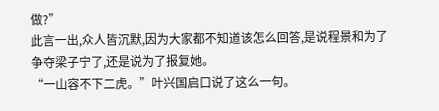做?”
此言一出,众人皆沉默,因为大家都不知道该怎么回答,是说程景和为了争夺梁子宁了,还是说为了报复她。
“一山容不下二虎。”叶兴国启口说了这么一句。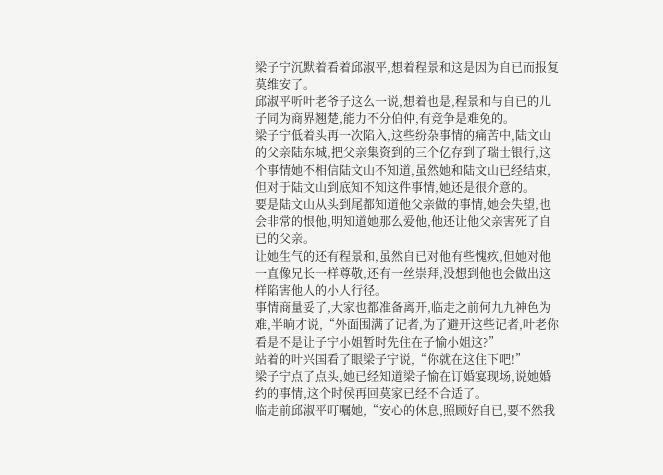梁子宁沉默着看着邱淑平,想着程景和这是因为自已而报复莫维安了。
邱淑平听叶老爷子这么一说,想着也是,程景和与自已的儿子同为商界翘楚,能力不分伯仲,有竞争是难免的。
梁子宁低着头再一次陷入,这些纷杂事情的痛苦中,陆文山的父亲陆东城,把父亲集资到的三个亿存到了瑞士银行,这个事情她不相信陆文山不知道,虽然她和陆文山已经结束,但对于陆文山到底知不知这件事情,她还是很介意的。
要是陆文山从头到尾都知道他父亲做的事情,她会失望,也会非常的恨他,明知道她那么爱他,他还让他父亲害死了自已的父亲。
让她生气的还有程景和,虽然自已对他有些愧疚,但她对他一直像兄长一样尊敬,还有一丝崇拜,没想到他也会做出这样陷害他人的小人行径。
事情商量妥了,大家也都准备离开,临走之前何九九神色为难,半晌才说,“外面围满了记者,为了避开这些记者,叶老你看是不是让子宁小姐暂时先住在子愉小姐这?”
站着的叶兴国看了眼梁子宁说,“你就在这住下吧!”
梁子宁点了点头,她已经知道梁子愉在订婚宴现场,说她婚约的事情,这个时侯再回莫家已经不合适了。
临走前邱淑平叮嘱她,“安心的休息,照顾好自已,要不然我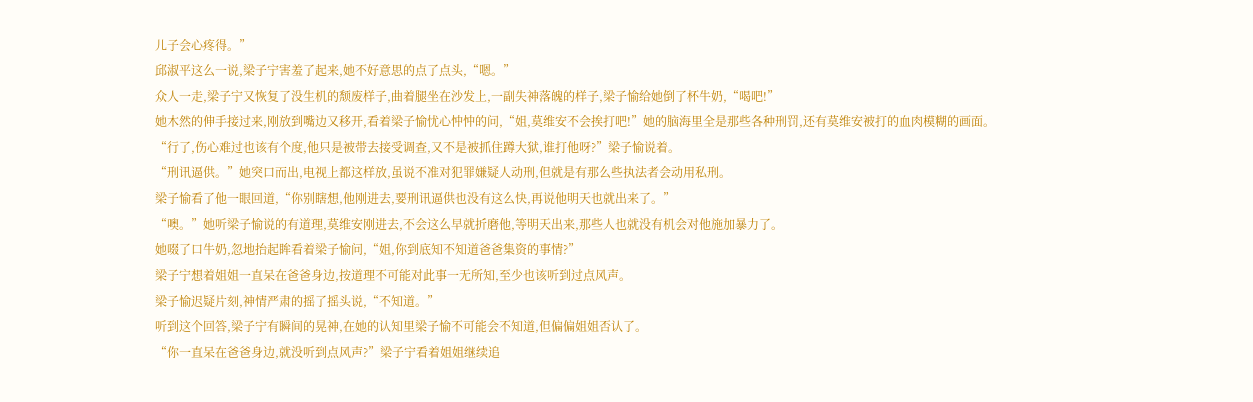儿子会心疼得。”
邱淑平这么一说,梁子宁害羞了起来,她不好意思的点了点头,“嗯。”
众人一走,梁子宁又恢复了没生机的颓废样子,曲着腿坐在沙发上,一副失神落魄的样子,梁子愉给她倒了杯牛奶,“喝吧!”
她木然的伸手接过来,刚放到嘴边又移开,看着梁子愉忧心忡忡的问,“姐,莫维安不会挨打吧!”她的脑海里全是那些各种刑罚,还有莫维安被打的血肉模糊的画面。
“行了,伤心难过也该有个度,他只是被带去接受调查,又不是被抓住蹲大狱,谁打他呀?”梁子愉说着。
“刑讯逼供。”她突口而出,电视上都这样放,虽说不准对犯罪嫌疑人动刑,但就是有那么些执法者会动用私刑。
梁子愉看了他一眼回道,“你别瞎想,他刚进去,要刑讯逼供也没有这么快,再说他明天也就出来了。”
“噢。”她听梁子愉说的有道理,莫维安刚进去,不会这么早就折磨他,等明天出来,那些人也就没有机会对他施加暴力了。
她啜了口牛奶,忽地抬起眸看着梁子愉问,“姐,你到底知不知道爸爸集资的事情?”
梁子宁想着姐姐一直呆在爸爸身边,按道理不可能对此事一无所知,至少也该听到过点风声。
梁子愉迟疑片刻,神情严肃的摇了摇头说,“不知道。”
听到这个回答,梁子宁有瞬间的晃神,在她的认知里梁子愉不可能会不知道,但偏偏姐姐否认了。
“你一直呆在爸爸身边,就没听到点风声?”梁子宁看着姐姐继续追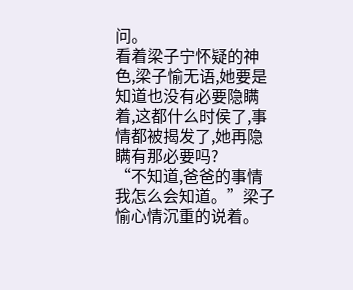问。
看着梁子宁怀疑的神色,梁子愉无语,她要是知道也没有必要隐瞒着,这都什么时侯了,事情都被揭发了,她再隐瞒有那必要吗?
“不知道,爸爸的事情我怎么会知道。”梁子愉心情沉重的说着。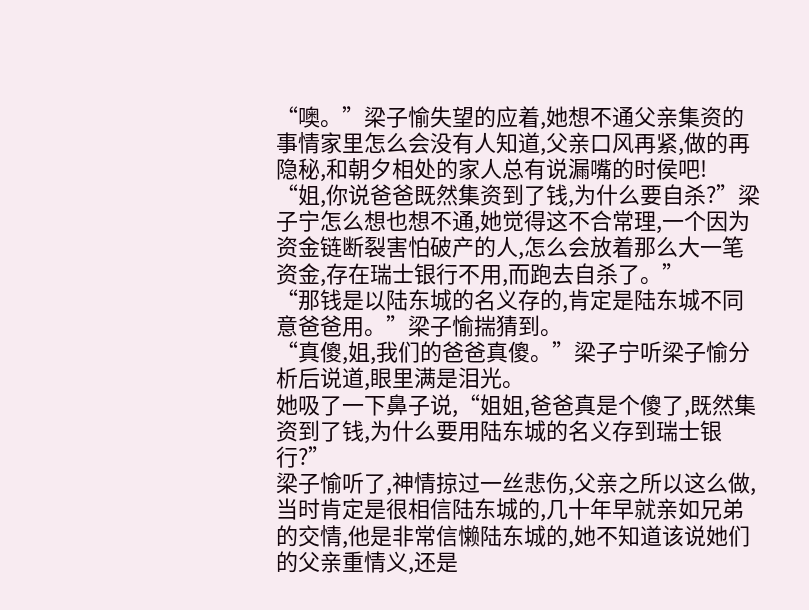“噢。”梁子愉失望的应着,她想不通父亲集资的事情家里怎么会没有人知道,父亲口风再紧,做的再隐秘,和朝夕相处的家人总有说漏嘴的时侯吧!
“姐,你说爸爸既然集资到了钱,为什么要自杀?”梁子宁怎么想也想不通,她觉得这不合常理,一个因为资金链断裂害怕破产的人,怎么会放着那么大一笔资金,存在瑞士银行不用,而跑去自杀了。”
“那钱是以陆东城的名义存的,肯定是陆东城不同意爸爸用。”梁子愉揣猜到。
“真傻,姐,我们的爸爸真傻。”梁子宁听梁子愉分析后说道,眼里满是泪光。
她吸了一下鼻子说,“姐姐,爸爸真是个傻了,既然集资到了钱,为什么要用陆东城的名义存到瑞士银行?”
梁子愉听了,神情掠过一丝悲伤,父亲之所以这么做,当时肯定是很相信陆东城的,几十年早就亲如兄弟的交情,他是非常信懒陆东城的,她不知道该说她们的父亲重情义,还是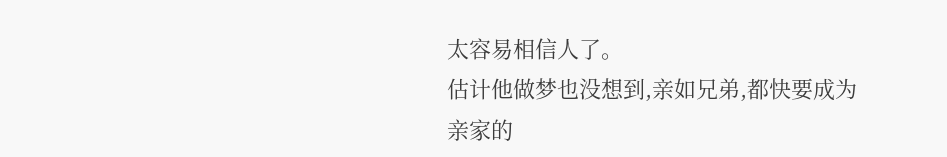太容易相信人了。
估计他做梦也没想到,亲如兄弟,都快要成为亲家的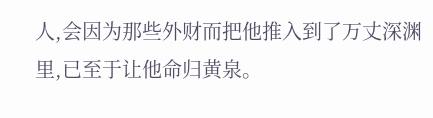人,会因为那些外财而把他推入到了万丈深渊里,已至于让他命归黄泉。